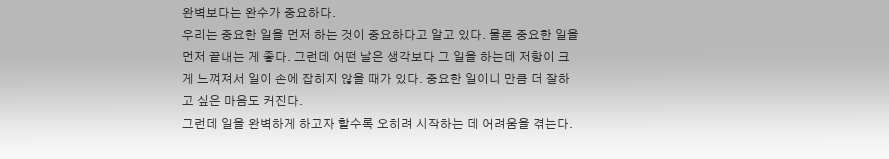완벽보다는 완수가 중요하다.
우리는 중요한 일을 먼저 하는 것이 중요하다고 알고 있다. 물론 중요한 일을 먼저 끝내는 게 좋다. 그런데 어떤 날은 생각보다 그 일을 하는데 저항이 크게 느껴져서 일이 손에 잡히지 않을 때가 있다. 중요한 일이니 만큼 더 잘하고 싶은 마음도 커진다.
그런데 일을 완벽하게 하고자 할수록 오히려 시작하는 데 어려움을 겪는다.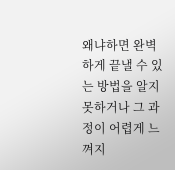왜냐하면 완벽하게 끝낼 수 있는 방법을 알지 못하거나 그 과정이 어렵게 느껴지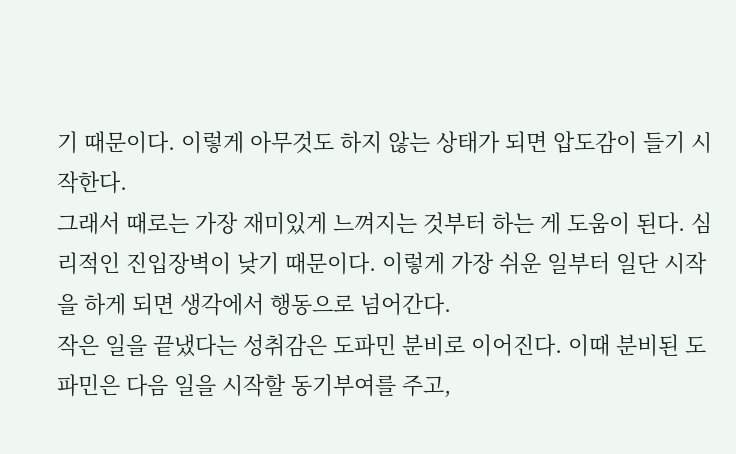기 때문이다. 이렇게 아무것도 하지 않는 상태가 되면 압도감이 들기 시작한다.
그래서 때로는 가장 재미있게 느껴지는 것부터 하는 게 도움이 된다. 심리적인 진입장벽이 낮기 때문이다. 이렇게 가장 쉬운 일부터 일단 시작을 하게 되면 생각에서 행동으로 넘어간다.
작은 일을 끝냈다는 성취감은 도파민 분비로 이어진다. 이때 분비된 도파민은 다음 일을 시작할 동기부여를 주고,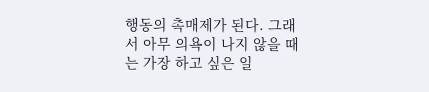행동의 촉매제가 된다. 그래서 아무 의욕이 나지 않을 때는 가장 하고 싶은 일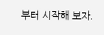부터 시작해 보자.